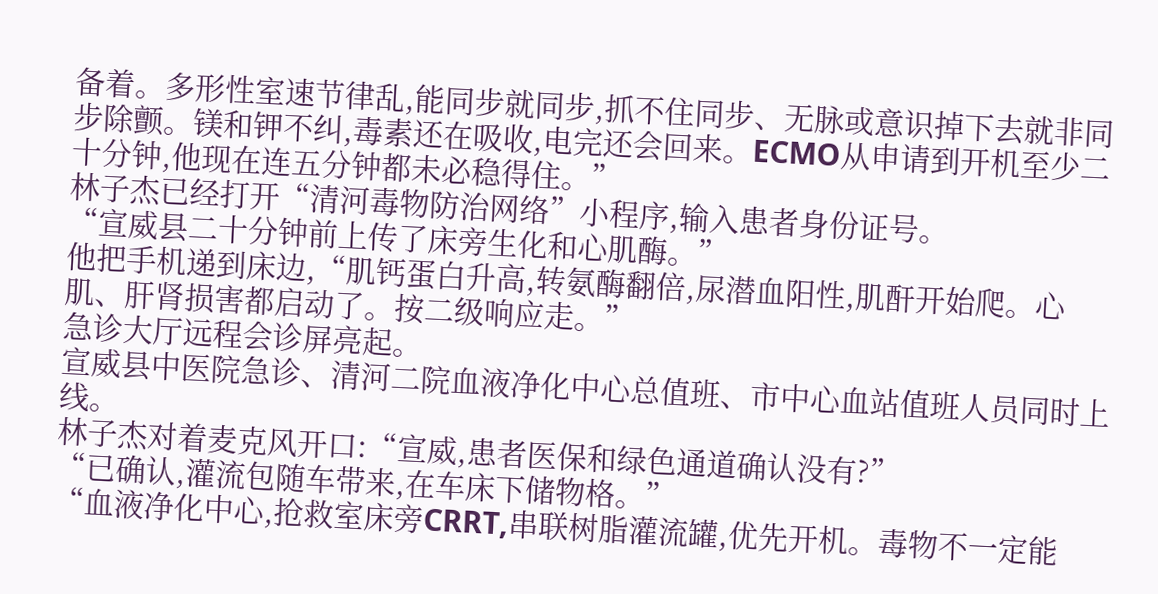备着。多形性室速节律乱,能同步就同步,抓不住同步、无脉或意识掉下去就非同步除颤。镁和钾不纠,毒素还在吸收,电完还会回来。ECMO从申请到开机至少二十分钟,他现在连五分钟都未必稳得住。”
林子杰已经打开“清河毒物防治网络”小程序,输入患者身份证号。
“宣威县二十分钟前上传了床旁生化和心肌酶。”
他把手机递到床边,“肌钙蛋白升高,转氨酶翻倍,尿潜血阳性,肌酐开始爬。心肌、肝肾损害都启动了。按二级响应走。”
急诊大厅远程会诊屏亮起。
宣威县中医院急诊、清河二院血液净化中心总值班、市中心血站值班人员同时上线。
林子杰对着麦克风开口:“宣威,患者医保和绿色通道确认没有?”
“已确认,灌流包随车带来,在车床下储物格。”
“血液净化中心,抢救室床旁CRRT,串联树脂灌流罐,优先开机。毒物不一定能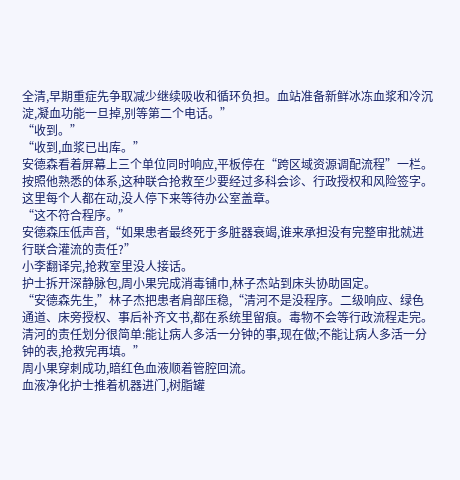全清,早期重症先争取减少继续吸收和循环负担。血站准备新鲜冰冻血浆和冷沉淀,凝血功能一旦掉,别等第二个电话。”
“收到。”
“收到,血浆已出库。”
安德森看着屏幕上三个单位同时响应,平板停在“跨区域资源调配流程”一栏。
按照他熟悉的体系,这种联合抢救至少要经过多科会诊、行政授权和风险签字。
这里每个人都在动,没人停下来等待办公室盖章。
“这不符合程序。”
安德森压低声音,“如果患者最终死于多脏器衰竭,谁来承担没有完整审批就进行联合灌流的责任?”
小李翻译完,抢救室里没人接话。
护士拆开深静脉包,周小果完成消毒铺巾,林子杰站到床头协助固定。
“安德森先生,”林子杰把患者肩部压稳,“清河不是没程序。二级响应、绿色通道、床旁授权、事后补齐文书,都在系统里留痕。毒物不会等行政流程走完。清河的责任划分很简单:能让病人多活一分钟的事,现在做;不能让病人多活一分钟的表,抢救完再填。”
周小果穿刺成功,暗红色血液顺着管腔回流。
血液净化护士推着机器进门,树脂罐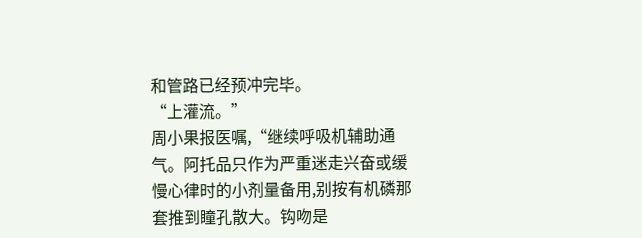和管路已经预冲完毕。
“上灌流。”
周小果报医嘱,“继续呼吸机辅助通气。阿托品只作为严重迷走兴奋或缓慢心律时的小剂量备用,别按有机磷那套推到瞳孔散大。钩吻是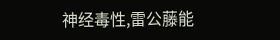神经毒性,雷公藤能